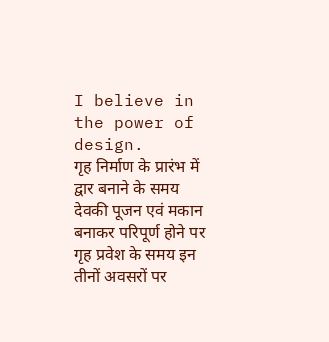I believe in the power of design.
गृह निर्माण के प्रारंभ में द्वार बनाने के समय देवकी पूजन एवं मकान बनाकर परिपूर्ण होने पर गृह प्रवेश के समय इन तीनों अवसरों पर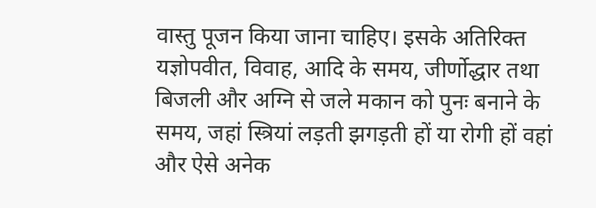वास्तु पूजन किया जाना चाहिए। इसके अतिरिक्त यज्ञोपवीत, विवाह, आदि के समय, जीर्णोद्धार तथा बिजली और अग्नि से जले मकान को पुनः बनाने के समय, जहां स्त्रियां लड़ती झगड़ती हों या रोगी हों वहां और ऐसे अनेक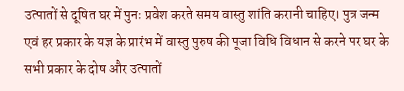उत्पातों से दूषित घर में पुनः प्रवेश करते समय वास्तु शांति करानी चाहिए। पुत्र जन्म एवं हर प्रकार के यज्ञ के प्रारंभ में वास्तु पुरुष की पूजा विधि विधान से करने पर घर के सभी प्रकार के दोष और उत्पातों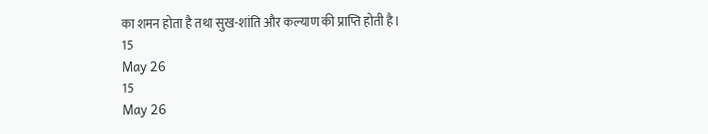का शमन होता है तथा सुख-शांति और कल्याण की प्राप्ति होती है।
15
May 26
15
May 26